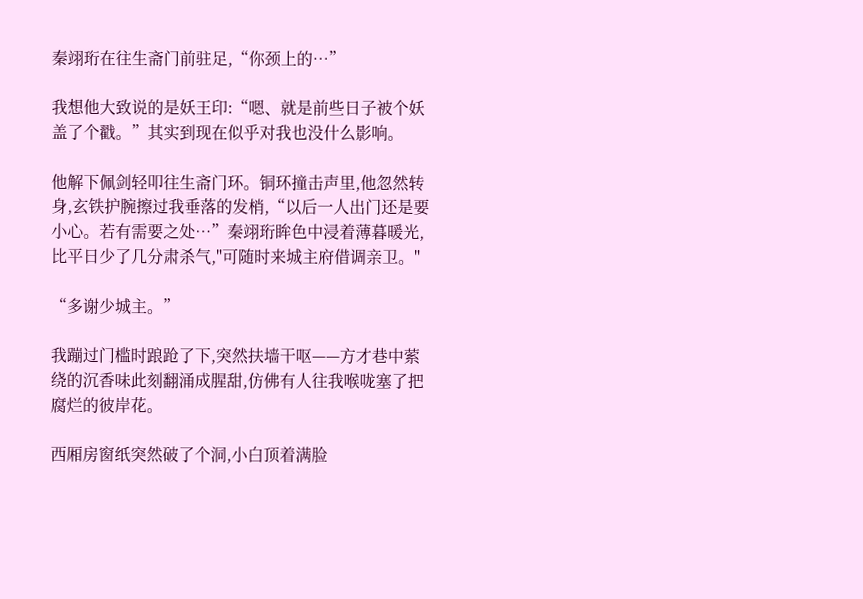秦翊珩在往生斋门前驻足,“你颈上的…”

我想他大致说的是妖王印:“嗯、就是前些日子被个妖盖了个戳。”其实到现在似乎对我也没什么影响。

他解下佩剑轻叩往生斋门环。铜环撞击声里,他忽然转身,玄铁护腕擦过我垂落的发梢,“以后一人出门还是要小心。若有需要之处…”秦翊珩眸色中浸着薄暮暖光,比平日少了几分肃杀气,"可随时来城主府借调亲卫。"

“多谢少城主。”

我蹦过门槛时踉跄了下,突然扶墙干呕——方才巷中萦绕的沉香味此刻翻涌成腥甜,仿佛有人往我喉咙塞了把腐烂的彼岸花。

西厢房窗纸突然破了个洞,小白顶着满脸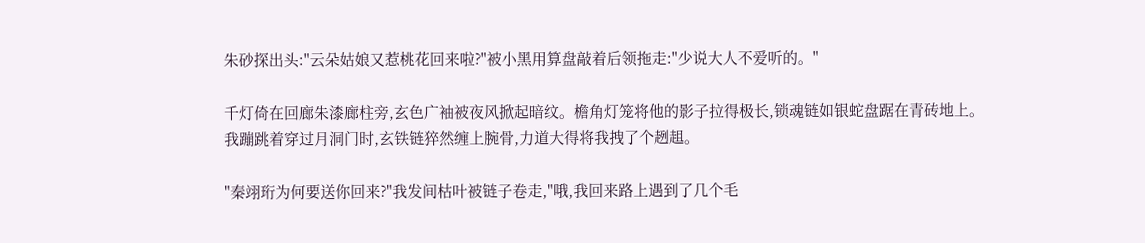朱砂探出头:"云朵姑娘又惹桃花回来啦?"被小黑用算盘敲着后领拖走:"少说大人不爱听的。"

千灯倚在回廊朱漆廊柱旁,玄色广袖被夜风掀起暗纹。檐角灯笼将他的影子拉得极长,锁魂链如银蛇盘踞在青砖地上。我蹦跳着穿过月洞门时,玄铁链猝然缠上腕骨,力道大得将我拽了个趔趄。

"秦翊珩为何要送你回来?"我发间枯叶被链子卷走,"哦,我回来路上遇到了几个毛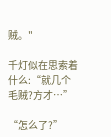贼。"

千灯似在思索着什么:“就几个毛贼?方才…”

“怎么了?”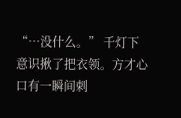“…没什么。” 千灯下意识揪了把衣领。方才心口有一瞬间刺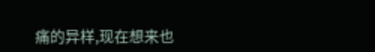痛的异样,现在想来也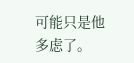可能只是他多虑了。